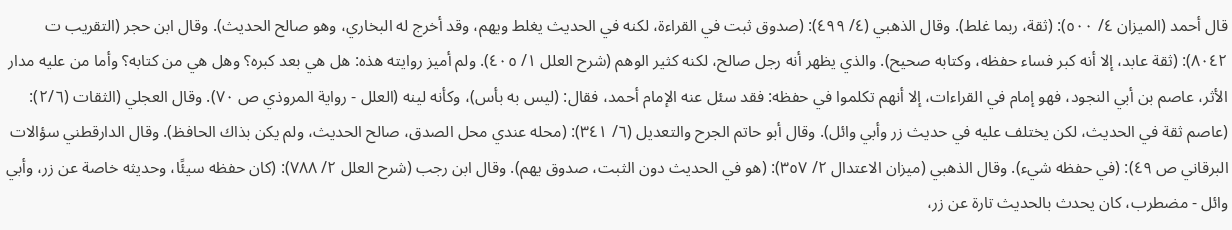قال أحمد (الميزان ٤/ ٥٠٠): (ثقة، ربما غلط). وقال الذهبي (٤/ ٤٩٩): (صدوق ثبت في القراءة، لكنه في الحديث يغلط ويهم، وقد أخرج له البخاري، وهو صالح الحديث). وقال ابن حجر (التقريب ت ٨٠٤٢): (ثقة عابد، إلا أنه كبر فساء حفظه، وكتابه صحيح). والذي يظهر أنه رجل صالح، لكنه كثير الوهم (شرح العلل ١/ ٤٠٥). ولم أميز روايته هذه: هل هي بعد كبره؟ وهل هي من كتابه؟ وأما من عليه مدار الأثر، عاصم بن أبي النجود، فهو إمام في القراءات، إلا أنهم تكلموا في حفظه: فقد سئل عنه الإمام أحمد، فقال: (ليس به بأس)، وكأنه لينه (العلل - رواية المروذي ص ٧٠). وقال العجلي (الثقات (٢/٦): (عاصم ثقة في الحديث، لكن يختلف عليه في حديث زر وأبي وائل). وقال أبو حاتم الجرح والتعديل (٦/ ٣٤١): (محله عندي محل الصدق، صالح الحديث، ولم يكن بذاك الحافظ). وقال الدارقطني سؤالات البرقاني ص ٤٩): (في حفظه شيء). وقال الذهبي (ميزان الاعتدال ٢/ ٣٥٧): (هو في الحديث دون الثبت، صدوق يهم). وقال ابن رجب (شرح العلل ٢/ ٧٨٨): (كان حفظه سيئًا، وحديثه خاصة عن زر، وأبي وائل - مضطرب، كان يحدث بالحديث تارة عن زر،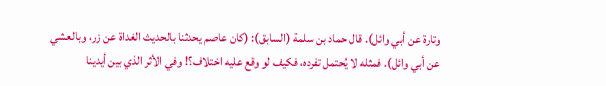وتارة عن أبي وائل). قال حماد بن سلمة (السابق): (كان عاصم يحدثنا بالحديث الغداة عن زر، وبالعشي عن أبي وائل). فمثله لا يُحتمل تفرده، فكيف لو وقع عليه اختلاف؟! وفي الأثر الذي بين أيدينا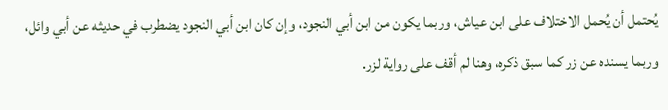يُحتمل أن يُحمل الاختلاف على ابن عياش، وربما يكون من ابن أبي النجود، وإن كان ابن أبي النجود يضطرب في حديثه عن أبي وائل، وربما يسنده عن زر كما سبق ذكره، وهنا لم أقف على رواية لزر.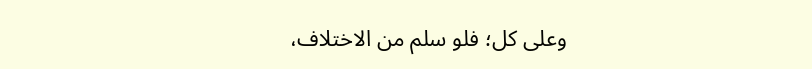وعلى كل؛ فلو سلم من الاختلاف،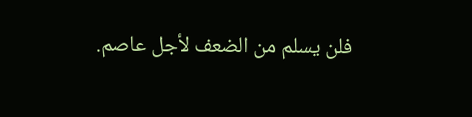فلن يسلم من الضعف لأجل عاصم.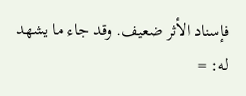فإسناد الأثر ضعيف. وقد جاء ما يشهد له: =